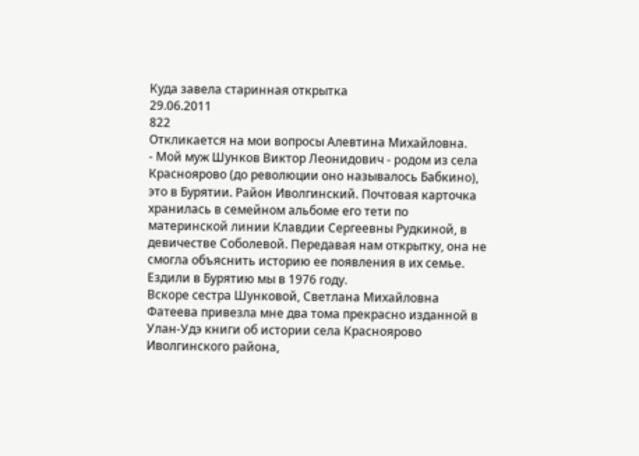Куда завела старинная открытка
29.06.2011
822
Откликается на мои вопросы Алевтина Михайловна.
- Мой муж Шунков Виктор Леонидович - родом из села Красноярово (до революции оно называлось Бабкино), это в Бурятии. Район Иволгинский. Почтовая карточка хранилась в семейном альбоме его тети по материнской линии Клавдии Сергеевны Рудкиной, в девичестве Соболевой. Передавая нам открытку, она не смогла объяснить историю ее появления в их семье. Ездили в Бурятию мы в 1976 году.
Вскоре сестра Шунковой, Светлана Михайловна Фатеева привезла мне два тома прекрасно изданной в Улан-Удэ книги об истории села Красноярово Иволгинского района,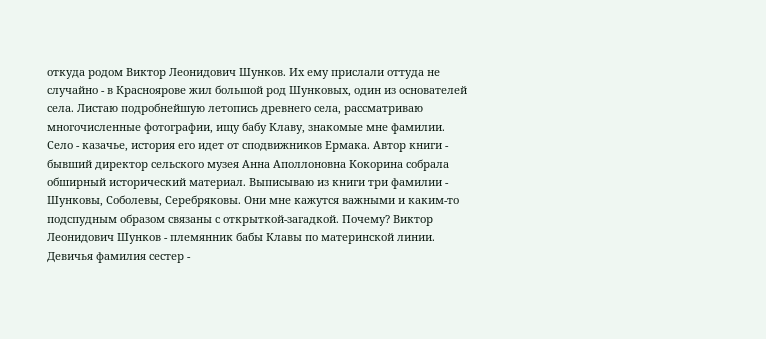откуда родом Виктор Леонидович Шунков. Их ему прислали оттуда не случайно - в Красноярове жил большой род Шунковых, один из основателей села. Листаю подробнейшую летопись древнего села, рассматриваю многочисленные фотографии, ищу бабу Клаву, знакомые мне фамилии. Село - казачье, история его идет от сподвижников Ермака. Автор книги - бывший директор сельского музея Анна Аполлоновна Кокорина собрала обширный исторический материал. Выписываю из книги три фамилии - Шунковы, Соболевы, Серебряковы. Они мне кажутся важными и каким-то подспудным образом связаны с открыткой-загадкой. Почему? Виктор Леонидович Шунков - племянник бабы Клавы по материнской линии. Девичья фамилия сестер -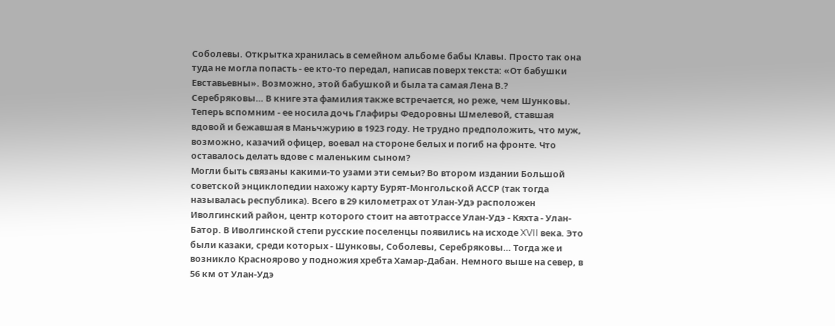Соболевы. Открытка хранилась в семейном альбоме бабы Клавы. Просто так она туда не могла попасть - ее кто-то передал, написав поверх текста: «От бабушки Евставьевны». Возможно, этой бабушкой и была та самая Лена В.?
Серебряковы… В книге эта фамилия также встречается, но реже, чем Шунковы. Теперь вспомним - ее носила дочь Глафиры Федоровны Шмелевой, ставшая вдовой и бежавшая в Маньчжурию в 1923 году. Не трудно предположить, что муж, возможно, казачий офицер, воевал на стороне белых и погиб на фронте. Что оставалось делать вдове с маленьким сыном?
Могли быть связаны какими-то узами эти семьи? Во втором издании Большой советской энциклопедии нахожу карту Бурят-Монгольской АССР (так тогда называлась республика). Всего в 29 километрах от Улан-Удэ расположен Иволгинский район, центр которого стоит на автотрассе Улан-Удэ - Кяхта - Улан-Батор. В Иволгинской степи русские поселенцы появились на исходе XVII века. Это были казаки, среди которых - Шунковы, Соболевы, Серебряковы… Тогда же и возникло Красноярово у подножия хребта Хамар-Дабан. Немного выше на север, в 56 км от Улан-Удэ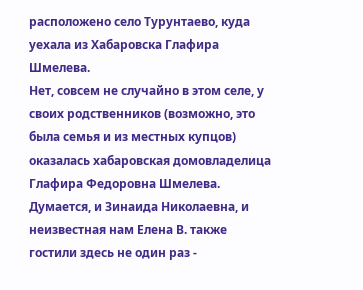расположено село Турунтаево, куда уехала из Хабаровска Глафира Шмелева.
Нет, совсем не случайно в этом селе, у своих родственников (возможно, это была семья и из местных купцов) оказалась хабаровская домовладелица Глафира Федоровна Шмелева. Думается, и Зинаида Николаевна, и неизвестная нам Елена В. также гостили здесь не один раз -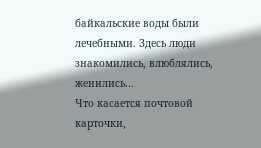байкальские воды были лечебными. Здесь люди знакомились, влюблялись, женились…
Что касается почтовой карточки,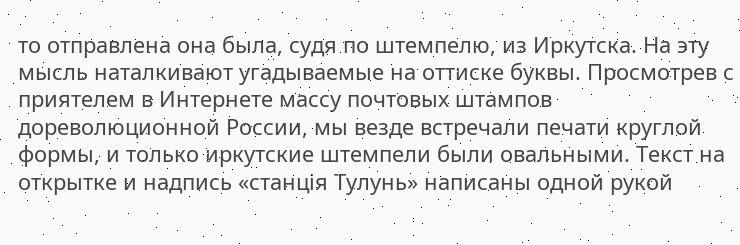то отправлена она была, судя по штемпелю, из Иркутска. На эту мысль наталкивают угадываемые на оттиске буквы. Просмотрев с приятелем в Интернете массу почтовых штампов дореволюционной России, мы везде встречали печати круглой формы, и только иркутские штемпели были овальными. Текст на открытке и надпись «станцiя Тулунь» написаны одной рукой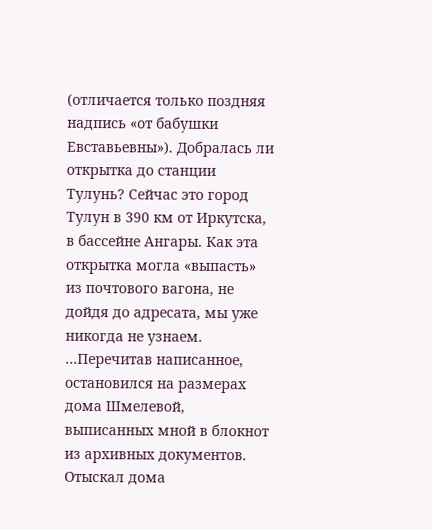(отличается только поздняя надпись «от бабушки Евставьевны»). Добралась ли открытка до станции Тулунь? Сейчас это город Тулун в 390 км от Иркутска, в бассейне Ангары. Как эта открытка могла «выпасть» из почтового вагона, не дойдя до адресата, мы уже никогда не узнаем.
…Перечитав написанное, остановился на размерах дома Шмелевой, выписанных мной в блокнот из архивных документов. Отыскал дома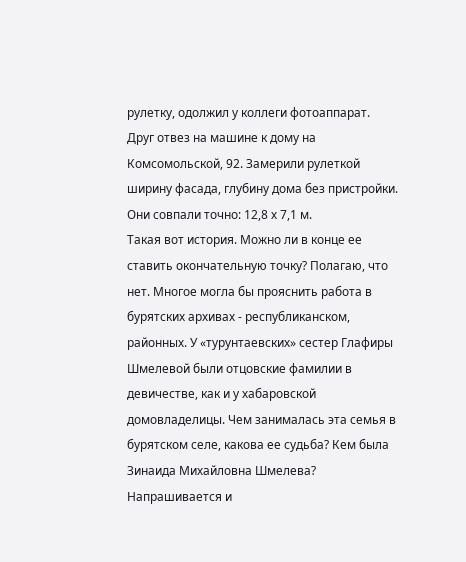рулетку, одолжил у коллеги фотоаппарат. Друг отвез на машине к дому на Комсомольской, 92. Замерили рулеткой ширину фасада, глубину дома без пристройки. Они совпали точно: 12,8 х 7,1 м.
Такая вот история. Можно ли в конце ее ставить окончательную точку? Полагаю, что нет. Многое могла бы прояснить работа в бурятских архивах - республиканском, районных. У «турунтаевских» сестер Глафиры Шмелевой были отцовские фамилии в девичестве, как и у хабаровской домовладелицы. Чем занималась эта семья в бурятском селе, какова ее судьба? Кем была Зинаида Михайловна Шмелева?
Напрашивается и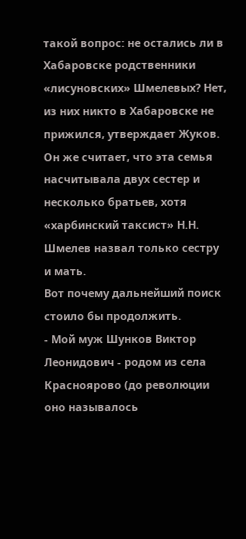такой вопрос: не остались ли в Хабаровске родственники «лисуновских» Шмелевых? Нет, из них никто в Хабаровске не прижился, утверждает Жуков. Он же считает, что эта семья насчитывала двух сестер и несколько братьев, хотя «харбинский таксист» Н.Н. Шмелев назвал только сестру и мать.
Вот почему дальнейший поиск стоило бы продолжить.
- Мой муж Шунков Виктор Леонидович - родом из села Красноярово (до революции оно называлось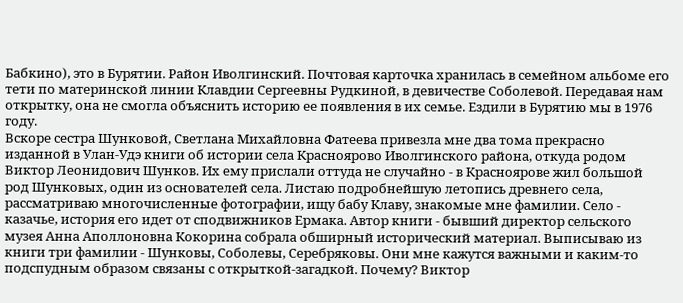Бабкино), это в Бурятии. Район Иволгинский. Почтовая карточка хранилась в семейном альбоме его тети по материнской линии Клавдии Сергеевны Рудкиной, в девичестве Соболевой. Передавая нам открытку, она не смогла объяснить историю ее появления в их семье. Ездили в Бурятию мы в 1976 году.
Вскоре сестра Шунковой, Светлана Михайловна Фатеева привезла мне два тома прекрасно изданной в Улан-Удэ книги об истории села Красноярово Иволгинского района, откуда родом Виктор Леонидович Шунков. Их ему прислали оттуда не случайно - в Красноярове жил большой род Шунковых, один из основателей села. Листаю подробнейшую летопись древнего села, рассматриваю многочисленные фотографии, ищу бабу Клаву, знакомые мне фамилии. Село - казачье, история его идет от сподвижников Ермака. Автор книги - бывший директор сельского музея Анна Аполлоновна Кокорина собрала обширный исторический материал. Выписываю из книги три фамилии - Шунковы, Соболевы, Серебряковы. Они мне кажутся важными и каким-то подспудным образом связаны с открыткой-загадкой. Почему? Виктор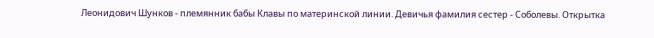Леонидович Шунков - племянник бабы Клавы по материнской линии. Девичья фамилия сестер - Соболевы. Открытка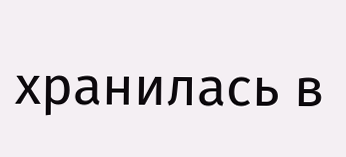хранилась в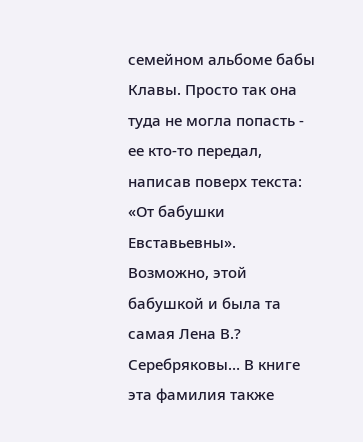семейном альбоме бабы Клавы. Просто так она туда не могла попасть - ее кто-то передал, написав поверх текста: «От бабушки Евставьевны». Возможно, этой бабушкой и была та самая Лена В.?
Серебряковы… В книге эта фамилия также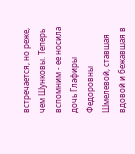встречается, но реже, чем Шунковы. Теперь вспомним - ее носила дочь Глафиры Федоровны Шмелевой, ставшая вдовой и бежавшая в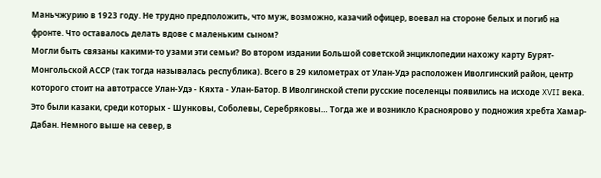Маньчжурию в 1923 году. Не трудно предположить, что муж, возможно, казачий офицер, воевал на стороне белых и погиб на фронте. Что оставалось делать вдове с маленьким сыном?
Могли быть связаны какими-то узами эти семьи? Во втором издании Большой советской энциклопедии нахожу карту Бурят-Монгольской АССР (так тогда называлась республика). Всего в 29 километрах от Улан-Удэ расположен Иволгинский район, центр которого стоит на автотрассе Улан-Удэ - Кяхта - Улан-Батор. В Иволгинской степи русские поселенцы появились на исходе XVII века. Это были казаки, среди которых - Шунковы, Соболевы, Серебряковы… Тогда же и возникло Красноярово у подножия хребта Хамар-Дабан. Немного выше на север, в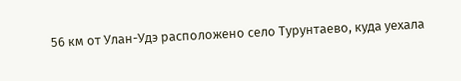56 км от Улан-Удэ расположено село Турунтаево, куда уехала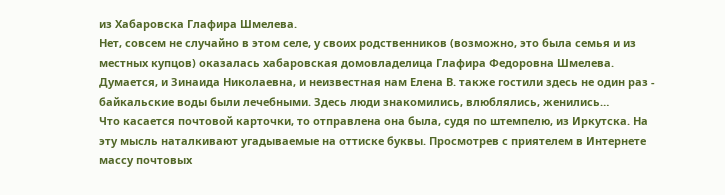из Хабаровска Глафира Шмелева.
Нет, совсем не случайно в этом селе, у своих родственников (возможно, это была семья и из местных купцов) оказалась хабаровская домовладелица Глафира Федоровна Шмелева. Думается, и Зинаида Николаевна, и неизвестная нам Елена В. также гостили здесь не один раз - байкальские воды были лечебными. Здесь люди знакомились, влюблялись, женились…
Что касается почтовой карточки, то отправлена она была, судя по штемпелю, из Иркутска. На эту мысль наталкивают угадываемые на оттиске буквы. Просмотрев с приятелем в Интернете массу почтовых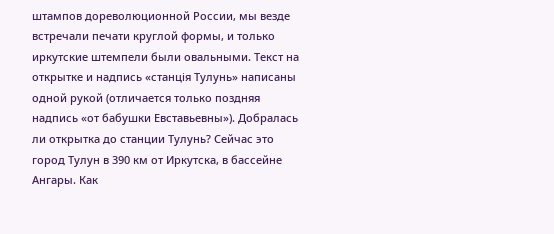штампов дореволюционной России, мы везде встречали печати круглой формы, и только иркутские штемпели были овальными. Текст на открытке и надпись «станцiя Тулунь» написаны одной рукой (отличается только поздняя надпись «от бабушки Евставьевны»). Добралась ли открытка до станции Тулунь? Сейчас это город Тулун в 390 км от Иркутска, в бассейне Ангары. Как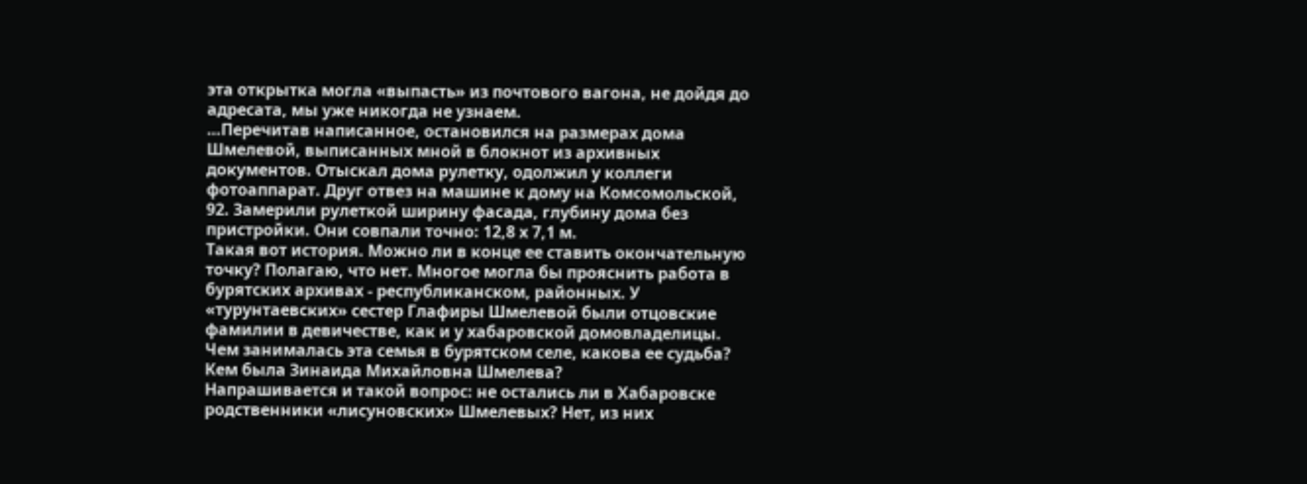эта открытка могла «выпасть» из почтового вагона, не дойдя до адресата, мы уже никогда не узнаем.
…Перечитав написанное, остановился на размерах дома Шмелевой, выписанных мной в блокнот из архивных документов. Отыскал дома рулетку, одолжил у коллеги фотоаппарат. Друг отвез на машине к дому на Комсомольской, 92. Замерили рулеткой ширину фасада, глубину дома без пристройки. Они совпали точно: 12,8 х 7,1 м.
Такая вот история. Можно ли в конце ее ставить окончательную точку? Полагаю, что нет. Многое могла бы прояснить работа в бурятских архивах - республиканском, районных. У «турунтаевских» сестер Глафиры Шмелевой были отцовские фамилии в девичестве, как и у хабаровской домовладелицы. Чем занималась эта семья в бурятском селе, какова ее судьба? Кем была Зинаида Михайловна Шмелева?
Напрашивается и такой вопрос: не остались ли в Хабаровске родственники «лисуновских» Шмелевых? Нет, из них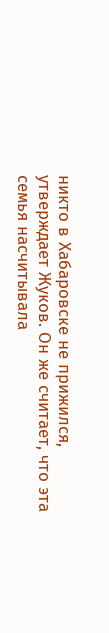никто в Хабаровске не прижился, утверждает Жуков. Он же считает, что эта семья насчитывала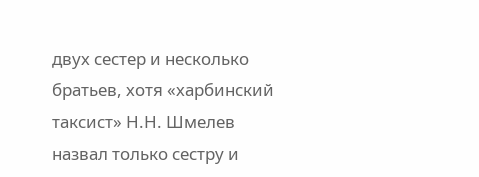двух сестер и несколько братьев, хотя «харбинский таксист» Н.Н. Шмелев назвал только сестру и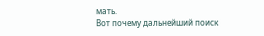мать.
Вот почему дальнейший поиск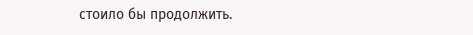стоило бы продолжить.